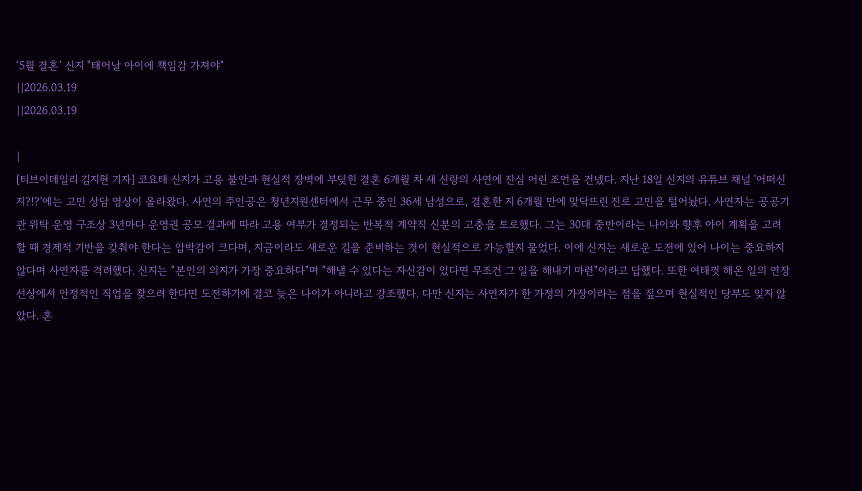‘5월 결혼’ 신지 "태어날 아이에 책임감 가져야"
||2026.03.19
||2026.03.19

|
[티브이데일리 김지현 기자] 코요태 신지가 고용 불안과 현실적 장벽에 부딪힌 결혼 6개월 차 새 신랑의 사연에 진심 어린 조언을 건넸다. 지난 18일 신지의 유튜브 채널 '어떠신지?!?'에는 고민 상담 영상이 올라왔다. 사연의 주인공은 청년지원센터에서 근무 중인 36세 남성으로, 결혼한 지 6개월 만에 맞닥뜨린 진로 고민을 털어놨다. 사연자는 공공기관 위탁 운영 구조상 3년마다 운영권 공모 결과에 따라 고용 여부가 결정되는 반복적 계약직 신분의 고충을 토로했다. 그는 30대 중반이라는 나이와 향후 아이 계획을 고려할 때 경제적 기반을 갖춰야 한다는 압박감이 크다며, 지금이라도 새로운 길을 준비하는 것이 현실적으로 가능할지 물었다. 이에 신지는 새로운 도전에 있어 나이는 중요하지 않다며 사연자를 격려했다. 신지는 "본인의 의지가 가장 중요하다"며 "해낼 수 있다는 자신감이 있다면 무조건 그 일을 해내기 마련"이라고 답했다. 또한 여태껏 해온 일의 연장선상에서 안정적인 직업을 찾으려 한다면 도전하기에 결코 늦은 나이가 아니라고 강조했다. 다만 신지는 사연자가 한 가정의 가장이라는 점을 짚으며 현실적인 당부도 잊지 않았다. 혼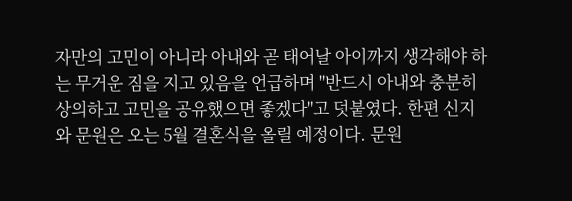자만의 고민이 아니라 아내와 곧 태어날 아이까지 생각해야 하는 무거운 짐을 지고 있음을 언급하며 "반드시 아내와 충분히 상의하고 고민을 공유했으면 좋겠다"고 덧붙였다. 한편 신지와 문원은 오는 5월 결혼식을 올릴 예정이다. 문원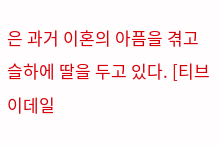은 과거 이혼의 아픔을 겪고 슬하에 딸을 두고 있다. [티브이데일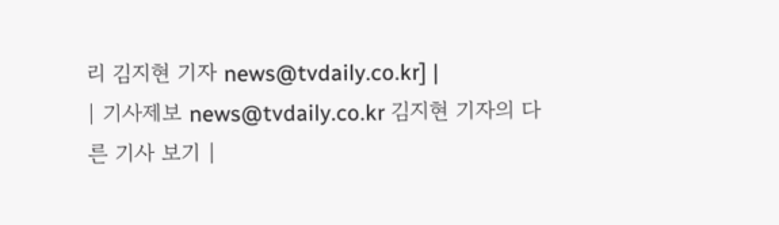리 김지현 기자 news@tvdaily.co.kr] |
| 기사제보 news@tvdaily.co.kr 김지현 기자의 다른 기사 보기 |